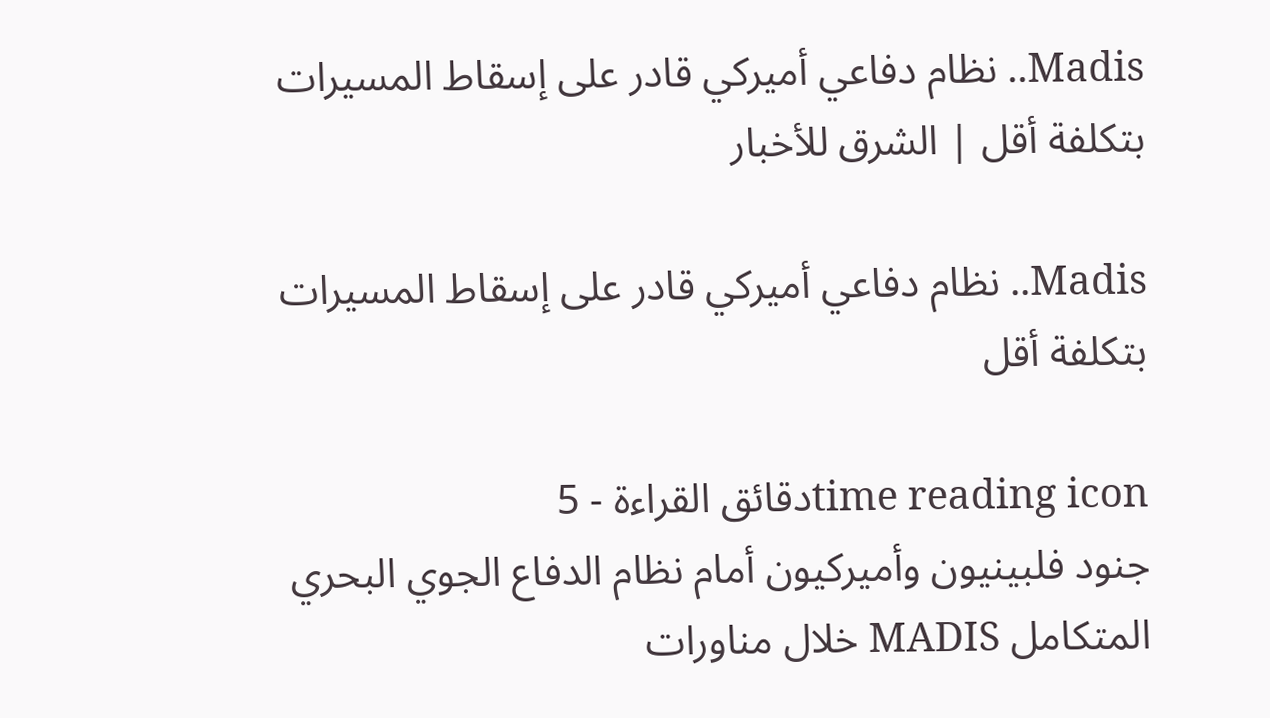Madis.. نظام دفاعي أميركي قادر على إسقاط المسيرات بتكلفة أقل | الشرق للأخبار

Madis.. نظام دفاعي أميركي قادر على إسقاط المسيرات بتكلفة أقل

time reading iconدقائق القراءة - 5
جنود فلبينيون وأميركيون أمام نظام الدفاع الجوي البحري المتكامل MADIS خلال مناورات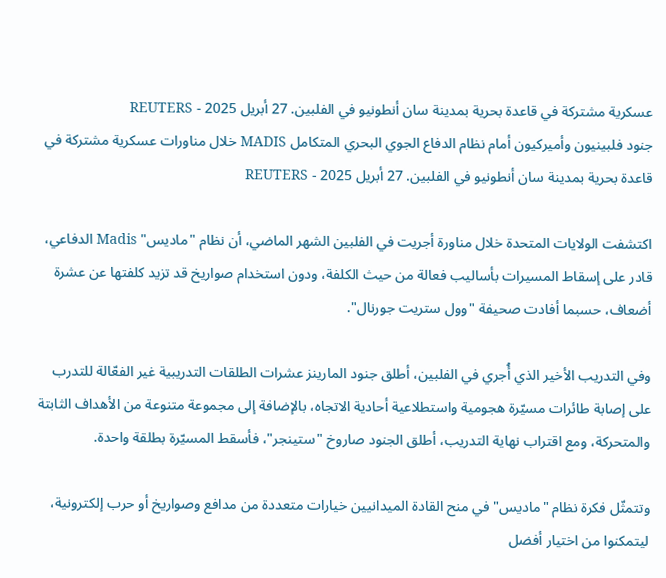عسكرية مشتركة في قاعدة بحرية بمدينة سان أنطونيو في الفلبين. 27 أبريل 2025 - REUTERS
جنود فلبينيون وأميركيون أمام نظام الدفاع الجوي البحري المتكامل MADIS خلال مناورات عسكرية مشتركة في قاعدة بحرية بمدينة سان أنطونيو في الفلبين. 27 أبريل 2025 - REUTERS

اكتشفت الولايات المتحدة خلال مناورة أجريت في الفلبين الشهر الماضي، أن نظام "ماديس" Madis الدفاعي، قادر على إسقاط المسيرات بأساليب فعالة من حيث الكلفة، ودون استخدام صواريخ قد تزيد كلفتها عن عشرة أضعاف، حسبما أفادت صحيفة "وول ستريت جورنال".

وفي التدريب الأخير الذي أُجري في الفلبين، أطلق جنود المارينز عشرات الطلقات التدريبية غير الفعّالة للتدرب على إصابة طائرات مسيّرة هجومية واستطلاعية أحادية الاتجاه، بالإضافة إلى مجموعة متنوعة من الأهداف الثابتة والمتحركة، ومع اقتراب نهاية التدريب، أطلق الجنود صاروخ "ستينجر"، فأسقط المسيّرة بطلقة واحدة.

وتتمثّل فكرة نظام "ماديس" في منح القادة الميدانيين خيارات متعددة من مدافع وصواريخ أو حرب إلكترونية، ليتمكنوا من اختيار أفضل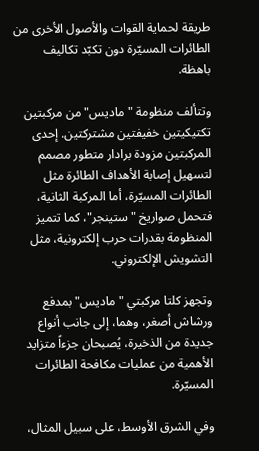طريقة لحماية القوات والأصول الأخرى من الطائرات المسيّرة دون تكبّد تكاليف باهظة.

وتتألف منظومة "ماديس" من مركبتين تكتيكيتين خفيفتين مشتركتين. إحدى المركبتين مزودة برادار متطور مصمم لتسهيل إصابة الأهداف الطائرة مثل الطائرات المسيّرة، أما المركبة الثانية، فتحمل صواريخ "ستينجر"، كما تتميز المنظومة بقدرات حرب إلكترونية، مثل التشويش الإلكتروني.

وتجهز كلتا مركبتي "ماديس" بمدفع ورشاش أصغر، وهما، إلى جانب أنواع جديدة من الذخيرة، يُصبحان جزءاً متزايد الأهمية من عمليات مكافحة الطائرات المسيّرة.

وفي الشرق الأوسط، على سبيل المثال،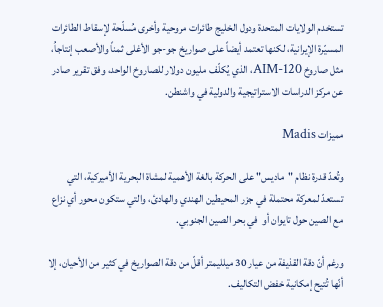تستخدم الولايات المتحدة ودول الخليج طائرات مروحية وأخرى مُسلّحة لإسقاط الطائرات المسيّرة الإيرانية، لكنها تعتمد أيضاً على صواريخ جو-جو الأغلى ثمناً والأصعب إنتاجاُ، مثل صاروخ AIM-120، الذي يُكلّف مليون دولار للصاروخ الواحد، وفق تقرير صادر عن مركز الدراسات الاستراتيجية والدولية في واشنطن.

مميزات Madis

وتُعدّ قدرة نظام "ماديس" على الحركة بالغة الأهمية لمشاة البحرية الأميركية، التي تستعدّ لمعركة محتملة في جزر المحيطين الهندي والهادئ، والتي ستكون محور أي نزاع مع الصين حول تايوان أو  في بحر الصين الجنوبي.

ورغم أنّ دقة القذيفة من عيار 30 ميلليمتر أقلّ من دقة الصواريخ في كثير من الأحيان، إلا أنّها تُتيح إمكانية خفض التكاليف.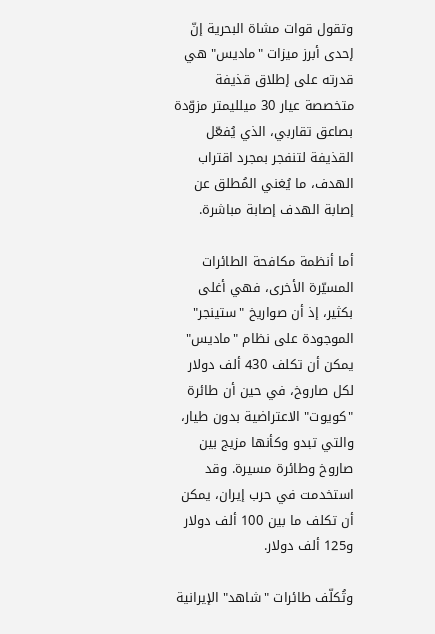وتقول قوات مشاة البحرية إنّ إحدى أبرز ميزات "ماديس" هي قدرته على إطلاق قذيفة متخصصة عيار 30 ميلليمتر مزوّدة بصاعق تقاربي، الذي يُفعّل القذيفة لتنفجر بمجرد اقتراب الهدف، ما يُغني المُطلق عن إصابة الهدف إصابة مباشرة.

أما أنظمة مكافحة الطائرات المسيّرة الأخرى، فهي أغلى بكثير، إذ أن صواريخ "ستينجر" الموجودة على نظام "ماديس" يمكن أن تكلف 430 ألف دولار لكل صاروخ، في حين أن طائرة "كويوت" الاعتراضية بدون طيار، والتي تبدو وكأنها مزيج بين صاروخ وطائرة مسيرة. وقد استخدمت في حرب إيران، يمكن أن تكلف ما بين 100 ألف دولار و125 ألف دولار.

وتُكلّف طائرات "شاهد" الإيرانية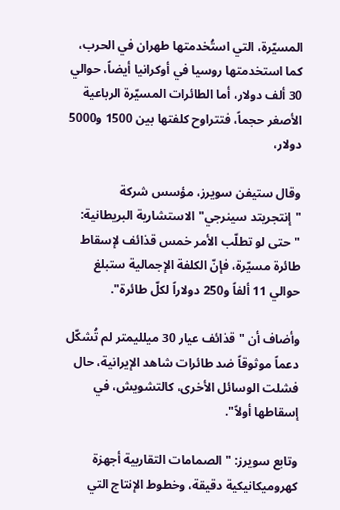المسيّرة، التي استُخدمتها طهران في الحرب، كما استخدمتها روسيا في أوكرانيا أيضاً، حوالي 30 ألف دولار، أما الطائرات المسيّرة الرباعية الأصغر حجماً، فتتراوح كلفتها بين 1500 و5000 دولار،

وقال ستيفن سويرز، مؤسس شركة "إنتجريتد سينرجي" الاستشارية البريطانية: "حتى لو تطلّب الأمر خمس قذائف لإسقاط طائرة مسيّرة، فإنّ الكلفة الإجمالية ستبلغ حوالي 11 ألفاً و250 دولاراً لكلّ طائرة".

وأضاف أن "قذائف عيار 30 ميلليمتر لم تُشكّل دعماً موثوقاً ضد طائرات شاهد الإيرانية، حال فشلت الوسائل الأخرى، كالتشويش، في إسقاطها أولاً".

وتابع سويرز: "الصمامات التقاربية أجهزة كهروميكانيكية دقيقة، وخطوط الإنتاج التي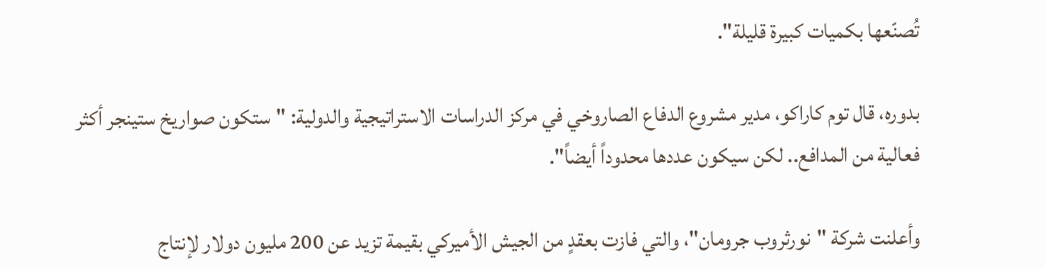تُصنّعها بكميات كبيرة قليلة".

بدوره، قال توم كاراكو، مدير مشروع الدفاع الصاروخي في مركز الدراسات الاستراتيجية والدولية: "ستكون صواريخ ستينجر أكثر فعالية من المدافع.. لكن سيكون عددها محدوداً أيضاً".

وأعلنت شركة "نورثروب جرومان"، والتي فازت بعقدٍ من الجيش الأميركي بقيمة تزيد عن 200 مليون دولار لإنتاج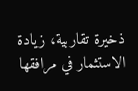ذخيرة تقاربية، زيادة الاستثمار في مرافقها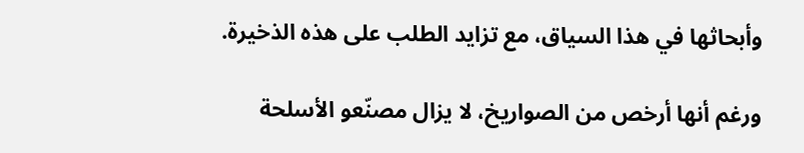وأبحاثها في هذا السياق، مع تزايد الطلب على هذه الذخيرة.

ورغم أنها أرخص من الصواريخ، لا يزال مصنّعو الأسلحة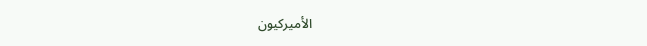الأميركيون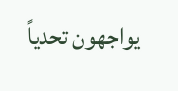يواجهون تحدياً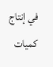في إنتاج كميات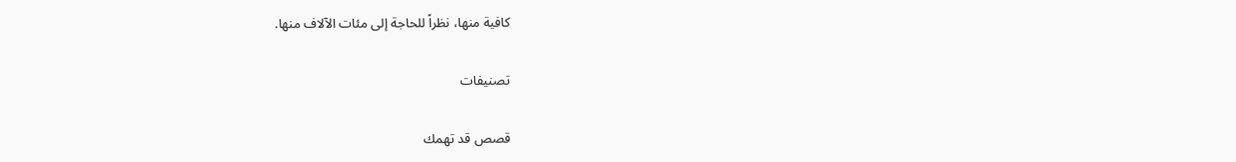كافية منها، نظراً للحاجة إلى مئات الآلاف منها.

تصنيفات

قصص قد تهمك